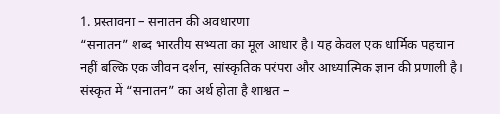1. प्रस्तावना – सनातन की अवधारणा
“सनातन” शब्द भारतीय सभ्यता का मूल आधार है। यह केवल एक धार्मिक पहचान नहीं बल्कि एक जीवन दर्शन, सांस्कृतिक परंपरा और आध्यात्मिक ज्ञान की प्रणाली है। संस्कृत में “सनातन” का अर्थ होता है शाश्वत –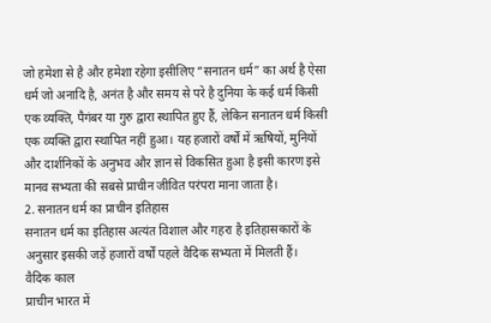जो हमेशा से है और हमेशा रहेगा इसीलिए “सनातन धर्म” का अर्थ है ऐसा धर्म जो अनादि है, अनंत है और समय से परे है दुनिया के कई धर्म किसी एक व्यक्ति, पैगंबर या गुरु द्वारा स्थापित हुए हैं, लेकिन सनातन धर्म किसी एक व्यक्ति द्वारा स्थापित नहीं हुआ। यह हजारों वर्षों में ऋषियों, मुनियों और दार्शनिकों के अनुभव और ज्ञान से विकसित हुआ है इसी कारण इसे मानव सभ्यता की सबसे प्राचीन जीवित परंपरा माना जाता है।
2. सनातन धर्म का प्राचीन इतिहास
सनातन धर्म का इतिहास अत्यंत विशाल और गहरा है इतिहासकारों के अनुसार इसकी जड़ें हजारों वर्षों पहले वैदिक सभ्यता में मिलती हैं।
वैदिक काल
प्राचीन भारत में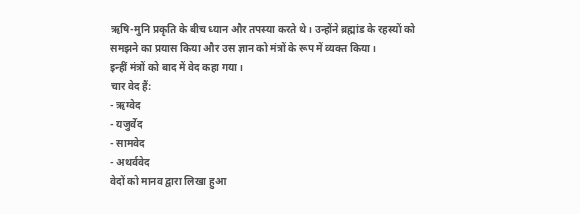ऋषि-मुनि प्रकृति के बीच ध्यान और तपस्या करते थे। उन्होंने ब्रह्मांड के रहस्यों को समझने का प्रयास किया और उस ज्ञान को मंत्रों के रूप में व्यक्त किया।
इन्हीं मंत्रों को बाद में वेद कहा गया।
चार वेद हैं:
- ऋग्वेद
- यजुर्वेद
- सामवेद
- अथर्ववेद
वेदों को मानव द्वारा लिखा हुआ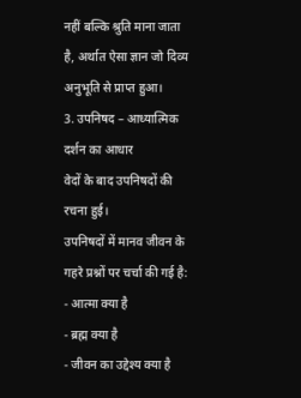नहीं बल्कि श्रुति माना जाता है, अर्थात ऐसा ज्ञान जो दिव्य अनुभूति से प्राप्त हुआ।
3. उपनिषद – आध्यात्मिक दर्शन का आधार
वेदों के बाद उपनिषदों की रचना हुई।
उपनिषदों में मानव जीवन के गहरे प्रश्नों पर चर्चा की गई है:
- आत्मा क्या है
- ब्रह्म क्या है
- जीवन का उद्देश्य क्या है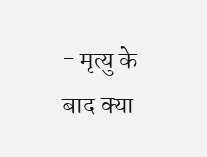- मृत्यु के बाद क्या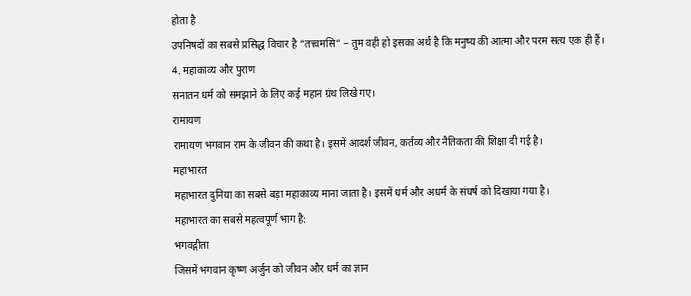होता है
उपनिषदों का सबसे प्रसिद्ध विचार है “तत्त्वमसि” – तुम वही हो इसका अर्थ है कि मनुष्य की आत्मा और परम सत्य एक ही हैं।
4. महाकाव्य और पुराण
सनातन धर्म को समझाने के लिए कई महान ग्रंथ लिखे गए।
रामायण
रामायण भगवान राम के जीवन की कथा है। इसमें आदर्श जीवन, कर्तव्य और नैतिकता की शिक्षा दी गई है।
महाभारत
महाभारत दुनिया का सबसे बड़ा महाकाव्य माना जाता है। इसमें धर्म और अधर्म के संघर्ष को दिखाया गया है।
महाभारत का सबसे महत्वपूर्ण भाग है:
भगवद्गीता
जिसमें भगवान कृष्ण अर्जुन को जीवन और धर्म का ज्ञान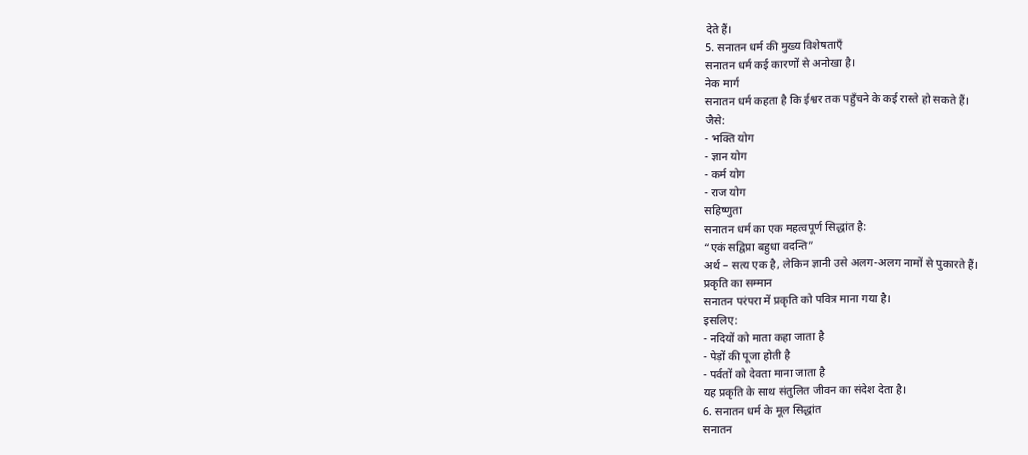देते हैं।
5. सनातन धर्म की मुख्य विशेषताएँ
सनातन धर्म कई कारणों से अनोखा है।
नेक मार्ग
सनातन धर्म कहता है कि ईश्वर तक पहुँचने के कई रास्ते हो सकते हैं।
जैसे:
- भक्ति योग
- ज्ञान योग
- कर्म योग
- राज योग
सहिष्णुता
सनातन धर्म का एक महत्वपूर्ण सिद्धांत है:
“एकं सद्विप्रा बहुधा वदन्ति”
अर्थ – सत्य एक है, लेकिन ज्ञानी उसे अलग-अलग नामों से पुकारते हैं।
प्रकृति का सम्मान
सनातन परंपरा में प्रकृति को पवित्र माना गया है।
इसलिए:
- नदियों को माता कहा जाता है
- पेड़ों की पूजा होती है
- पर्वतों को देवता माना जाता है
यह प्रकृति के साथ संतुलित जीवन का संदेश देता है।
6. सनातन धर्म के मूल सिद्धांत
सनातन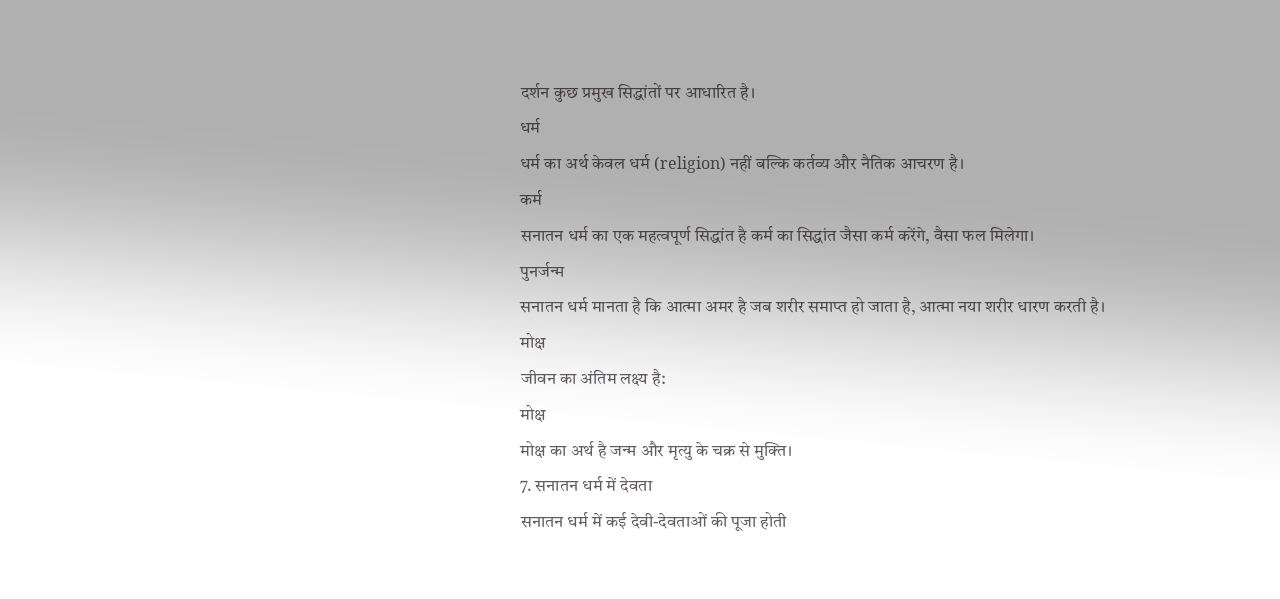दर्शन कुछ प्रमुख सिद्धांतों पर आधारित है।
धर्म
धर्म का अर्थ केवल धर्म (religion) नहीं बल्कि कर्तव्य और नैतिक आचरण है।
कर्म
सनातन धर्म का एक महत्वपूर्ण सिद्धांत है कर्म का सिद्धांत जैसा कर्म करेंगे, वैसा फल मिलेगा।
पुनर्जन्म
सनातन धर्म मानता है कि आत्मा अमर है जब शरीर समाप्त हो जाता है, आत्मा नया शरीर धारण करती है।
मोक्ष
जीवन का अंतिम लक्ष्य है:
मोक्ष
मोक्ष का अर्थ है जन्म और मृत्यु के चक्र से मुक्ति।
7. सनातन धर्म में देवता
सनातन धर्म में कई देवी-देवताओं की पूजा होती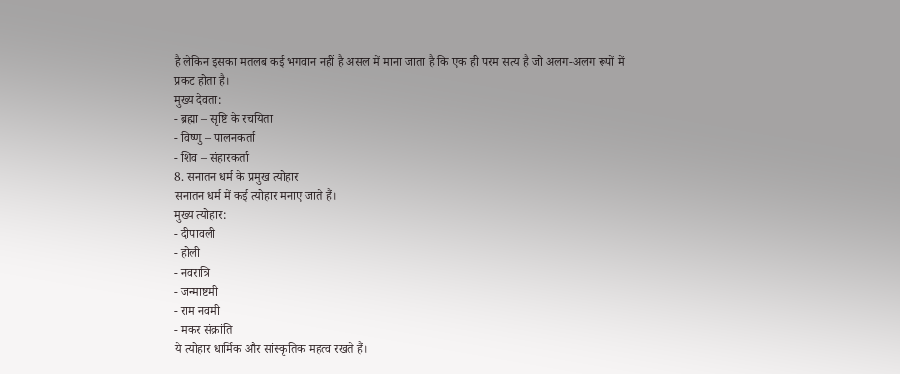है लेकिन इसका मतलब कई भगवान नहीं है असल में माना जाता है कि एक ही परम सत्य है जो अलग-अलग रूपों में प्रकट होता है।
मुख्य देवता:
- ब्रह्मा – सृष्टि के रचयिता
- विष्णु – पालनकर्ता
- शिव – संहारकर्ता
8. सनातन धर्म के प्रमुख त्योहार
सनातन धर्म में कई त्योहार मनाए जाते हैं।
मुख्य त्योहार:
- दीपावली
- होली
- नवरात्रि
- जन्माष्टमी
- राम नवमी
- मकर संक्रांति
ये त्योहार धार्मिक और सांस्कृतिक महत्व रखते हैं।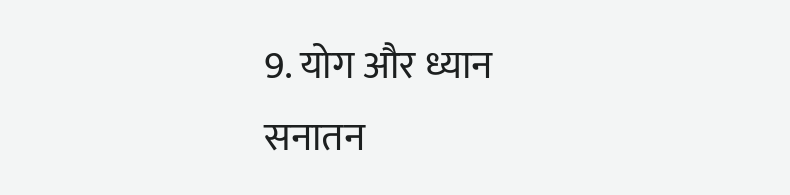9. योग और ध्यान
सनातन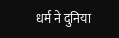धर्म ने दुनिया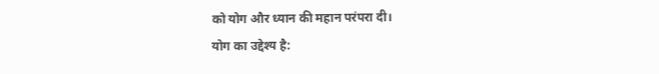को योग और ध्यान की महान परंपरा दी।
योग का उद्देश्य है: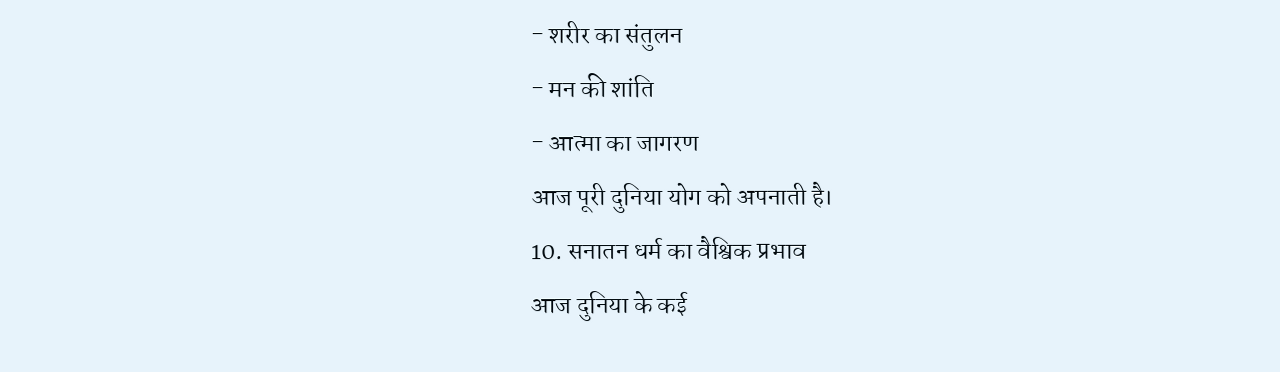- शरीर का संतुलन
- मन की शांति
- आत्मा का जागरण
आज पूरी दुनिया योग को अपनाती है।
10. सनातन धर्म का वैश्विक प्रभाव
आज दुनिया के कई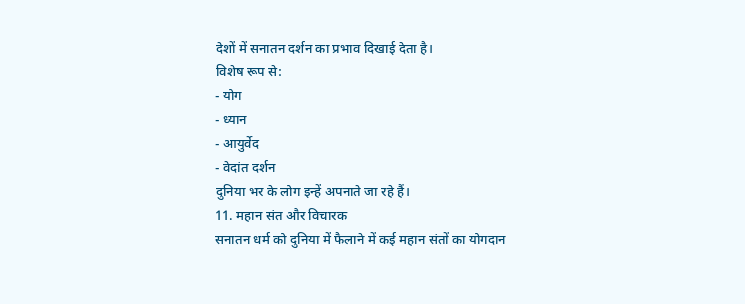देशों में सनातन दर्शन का प्रभाव दिखाई देता है।
विशेष रूप से:
- योग
- ध्यान
- आयुर्वेद
- वेदांत दर्शन
दुनिया भर के लोग इन्हें अपनाते जा रहे हैं।
11. महान संत और विचारक
सनातन धर्म को दुनिया में फैलाने में कई महान संतों का योगदान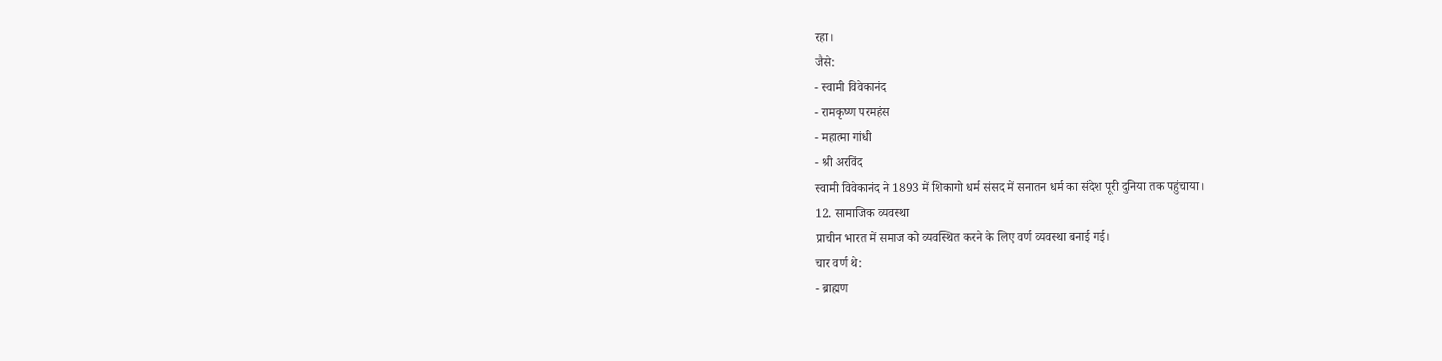रहा।
जैसे:
- स्वामी विवेकानंद
- रामकृष्ण परमहंस
- महात्मा गांधी
- श्री अरविंद
स्वामी विवेकानंद ने 1893 में शिकागो धर्म संसद में सनातन धर्म का संदेश पूरी दुनिया तक पहुंचाया।
12. सामाजिक व्यवस्था
प्राचीन भारत में समाज को व्यवस्थित करने के लिए वर्ण व्यवस्था बनाई गई।
चार वर्ण थे:
- ब्राह्मण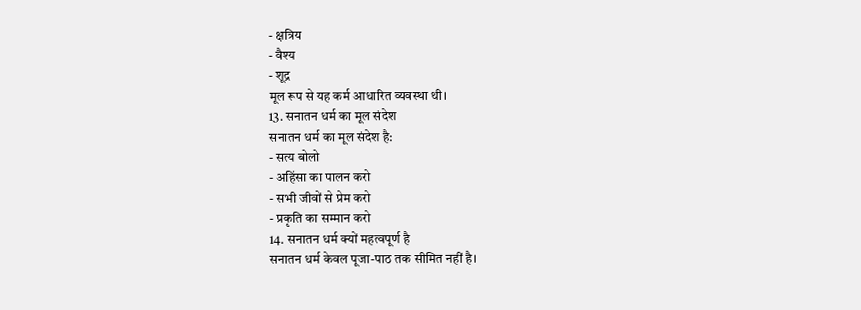- क्षत्रिय
- वैश्य
- शूद्र
मूल रूप से यह कर्म आधारित व्यवस्था थी।
13. सनातन धर्म का मूल संदेश
सनातन धर्म का मूल संदेश है:
- सत्य बोलो
- अहिंसा का पालन करो
- सभी जीवों से प्रेम करो
- प्रकृति का सम्मान करो
14. सनातन धर्म क्यों महत्वपूर्ण है
सनातन धर्म केवल पूजा-पाठ तक सीमित नहीं है।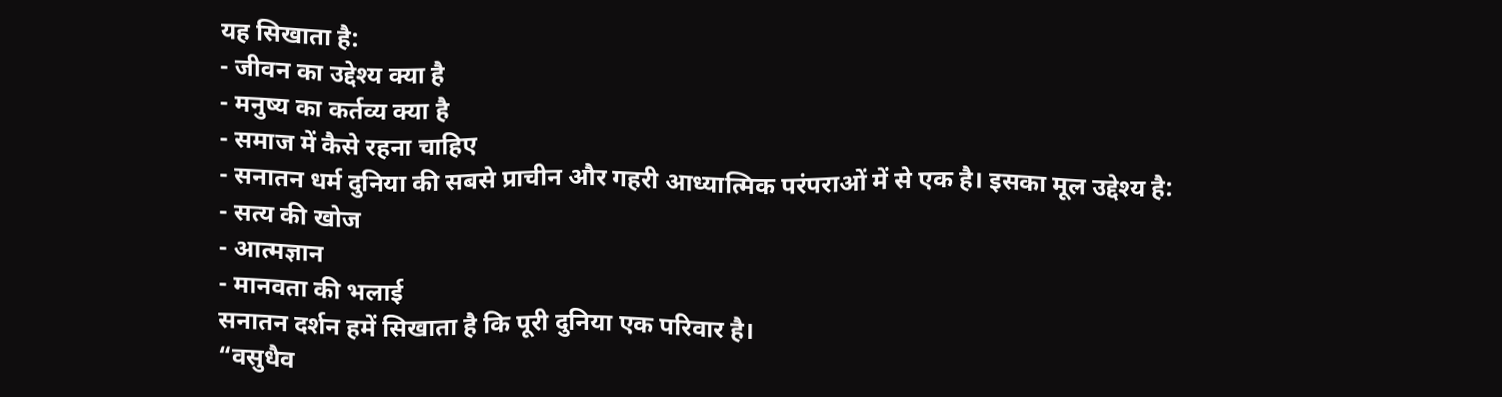यह सिखाता है:
- जीवन का उद्देश्य क्या है
- मनुष्य का कर्तव्य क्या है
- समाज में कैसे रहना चाहिए
- सनातन धर्म दुनिया की सबसे प्राचीन और गहरी आध्यात्मिक परंपराओं में से एक है। इसका मूल उद्देश्य है:
- सत्य की खोज
- आत्मज्ञान
- मानवता की भलाई
सनातन दर्शन हमें सिखाता है कि पूरी दुनिया एक परिवार है।
“वसुधैव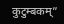कुटुम्बकम्”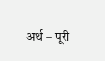अर्थ – पूरी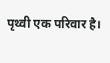पृथ्वी एक परिवार है।